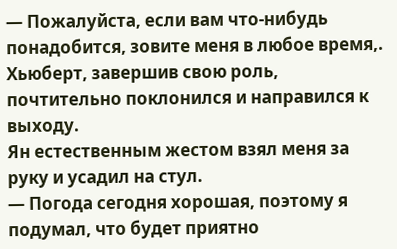— Пожалуйста, если вам что-нибудь понадобится, зовите меня в любое время,.
Хьюберт, завершив свою роль, почтительно поклонился и направился к выходу.
Ян естественным жестом взял меня за руку и усадил на стул.
— Погода сегодня хорошая, поэтому я подумал, что будет приятно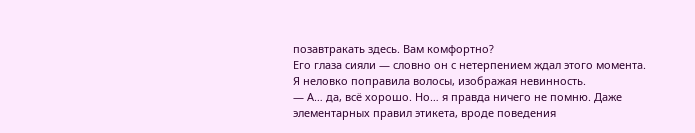позавтракать здесь. Вам комфортно?
Его глаза сияли — словно он с нетерпением ждал этого момента.
Я неловко поправила волосы, изображая невинность.
— А… да, всё хорошо. Но… я правда ничего не помню. Даже элементарных правил этикета, вроде поведения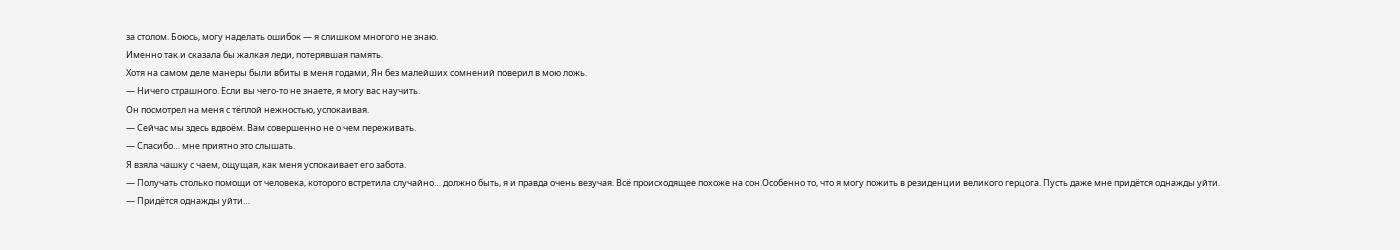за столом. Боюсь, могу наделать ошибок — я слишком многого не знаю.
Именно так и сказала бы жалкая леди, потерявшая память.
Хотя на самом деле манеры были вбиты в меня годами, Ян без малейших сомнений поверил в мою ложь.
— Ничего страшного. Если вы чего-то не знаете, я могу вас научить.
Он посмотрел на меня с тёплой нежностью, успокаивая.
— Сейчас мы здесь вдвоём. Вам совершенно не о чем переживать.
— Спасибо… мне приятно это слышать.
Я взяла чашку с чаем, ощущая, как меня успокаивает его забота.
— Получать столько помощи от человека, которого встретила случайно… должно быть, я и правда очень везучая. Всё происходящее похоже на сон.Особенно то, что я могу пожить в резиденции великого герцога. Пусть даже мне придётся однажды уйти.
— Придётся однажды уйти…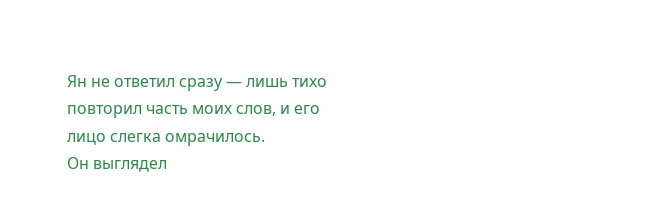Ян не ответил сразу — лишь тихо повторил часть моих слов, и его лицо слегка омрачилось.
Он выглядел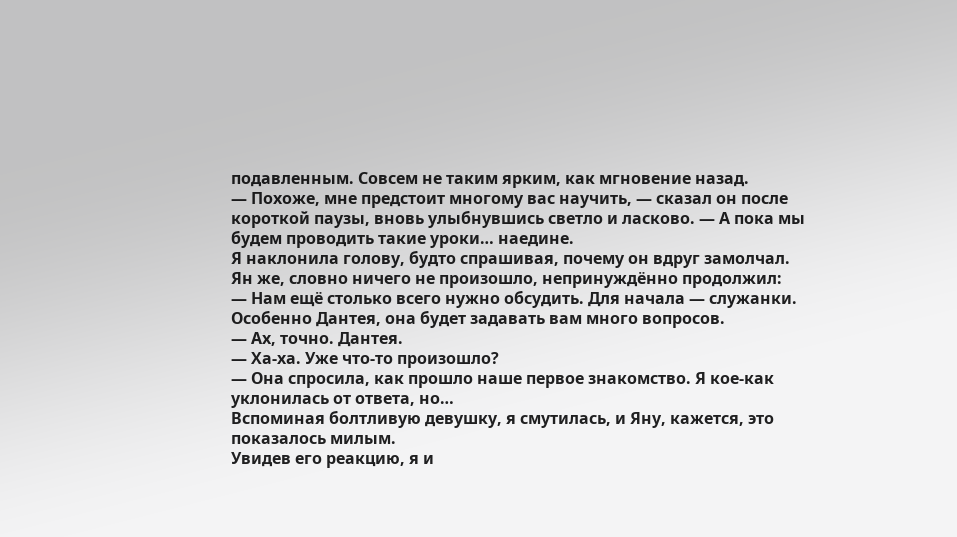подавленным. Совсем не таким ярким, как мгновение назад.
— Похоже, мне предстоит многому вас научить, — сказал он после короткой паузы, вновь улыбнувшись светло и ласково. — А пока мы будем проводить такие уроки… наедине.
Я наклонила голову, будто спрашивая, почему он вдруг замолчал.
Ян же, словно ничего не произошло, непринуждённо продолжил:
— Нам ещё столько всего нужно обсудить. Для начала — служанки. Особенно Дантея, она будет задавать вам много вопросов.
— Ах, точно. Дантея.
— Ха-ха. Уже что-то произошло?
— Она спросила, как прошло наше первое знакомство. Я кое-как уклонилась от ответа, но…
Вспоминая болтливую девушку, я смутилась, и Яну, кажется, это показалось милым.
Увидев его реакцию, я и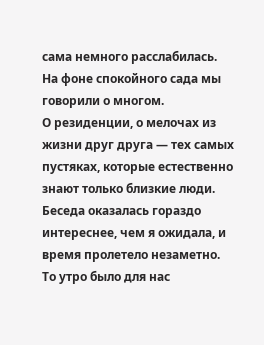сама немного расслабилась.
На фоне спокойного сада мы говорили о многом.
О резиденции, о мелочах из жизни друг друга — тех самых пустяках, которые естественно знают только близкие люди.
Беседа оказалась гораздо интереснее, чем я ожидала, и время пролетело незаметно.
То утро было для нас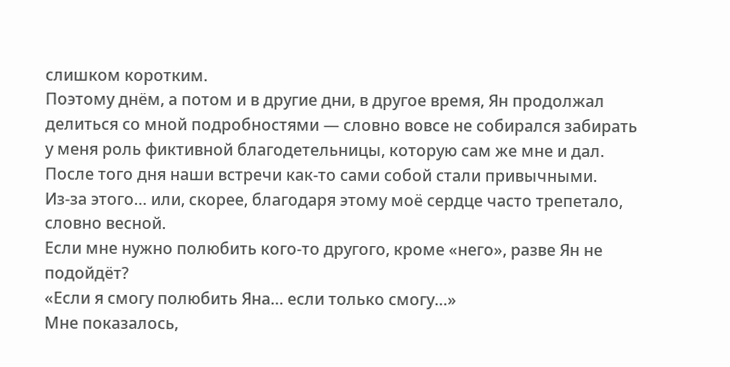слишком коротким.
Поэтому днём, а потом и в другие дни, в другое время, Ян продолжал делиться со мной подробностями — словно вовсе не собирался забирать у меня роль фиктивной благодетельницы, которую сам же мне и дал.
После того дня наши встречи как-то сами собой стали привычными.
Из-за этого… или, скорее, благодаря этому моё сердце часто трепетало, словно весной.
Если мне нужно полюбить кого-то другого, кроме «него», разве Ян не подойдёт?
«Если я смогу полюбить Яна… если только смогу…»
Мне показалось,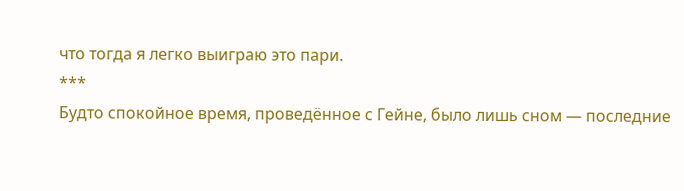что тогда я легко выиграю это пари.
***
Будто спокойное время, проведённое с Гейне, было лишь сном — последние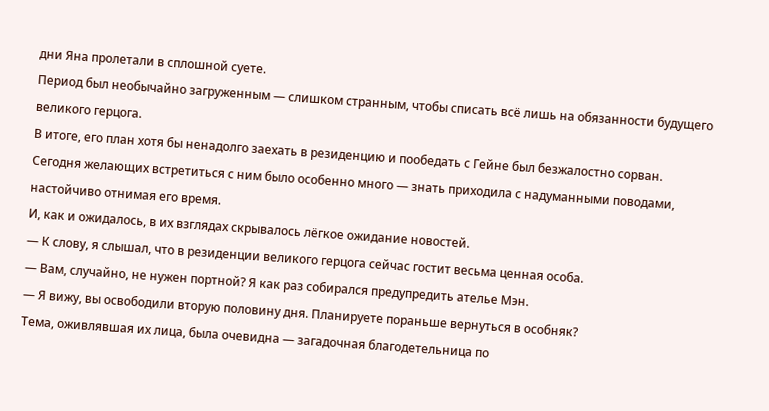дни Яна пролетали в сплошной суете.
Период был необычайно загруженным — слишком странным, чтобы списать всё лишь на обязанности будущего великого герцога.
В итоге, его план хотя бы ненадолго заехать в резиденцию и пообедать с Гейне был безжалостно сорван.
Сегодня желающих встретиться с ним было особенно много — знать приходила с надуманными поводами, настойчиво отнимая его время.
И, как и ожидалось, в их взглядах скрывалось лёгкое ожидание новостей.
— К слову, я слышал, что в резиденции великого герцога сейчас гостит весьма ценная особа.
— Вам, случайно, не нужен портной? Я как раз собирался предупредить ателье Мэн.
— Я вижу, вы освободили вторую половину дня. Планируете пораньше вернуться в особняк?
Тема, оживлявшая их лица, была очевидна — загадочная благодетельница по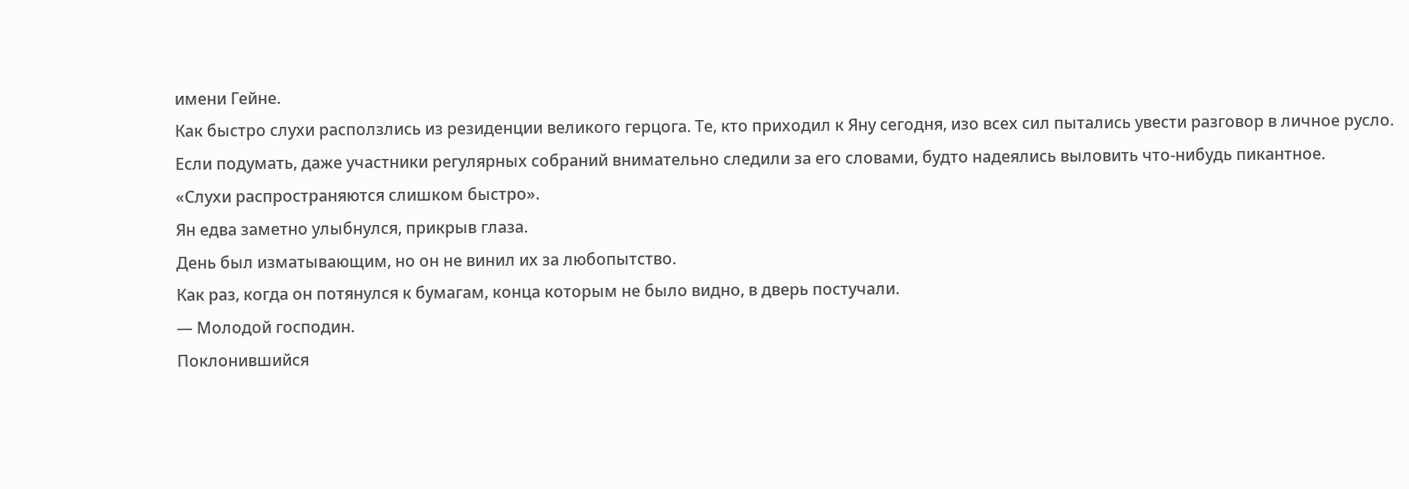имени Гейне.
Как быстро слухи расползлись из резиденции великого герцога. Те, кто приходил к Яну сегодня, изо всех сил пытались увести разговор в личное русло.
Если подумать, даже участники регулярных собраний внимательно следили за его словами, будто надеялись выловить что-нибудь пикантное.
«Слухи распространяются слишком быстро».
Ян едва заметно улыбнулся, прикрыв глаза.
День был изматывающим, но он не винил их за любопытство.
Как раз, когда он потянулся к бумагам, конца которым не было видно, в дверь постучали.
— Молодой господин.
Поклонившийся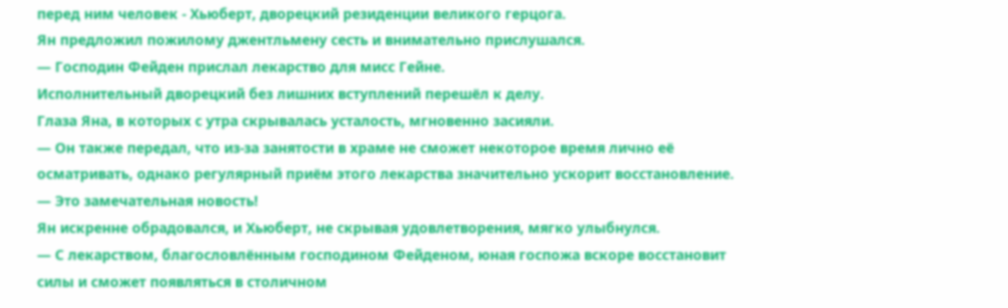перед ним человек - Хьюберт, дворецкий резиденции великого герцога.
Ян предложил пожилому джентльмену сесть и внимательно прислушался.
— Господин Фейден прислал лекарство для мисс Гейне.
Исполнительный дворецкий без лишних вступлений перешёл к делу.
Глаза Яна, в которых с утра скрывалась усталость, мгновенно засияли.
— Он также передал, что из-за занятости в храме не сможет некоторое время лично её осматривать, однако регулярный приём этого лекарства значительно ускорит восстановление.
— Это замечательная новость!
Ян искренне обрадовался, и Хьюберт, не скрывая удовлетворения, мягко улыбнулся.
— С лекарством, благословлённым господином Фейденом, юная госпожа вскоре восстановит силы и сможет появляться в столичном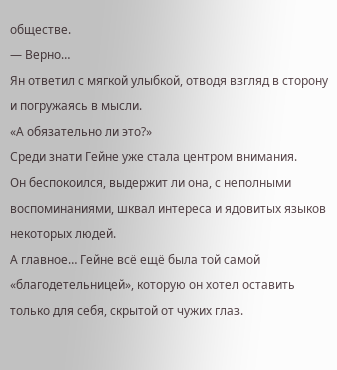обществе.
— Верно…
Ян ответил с мягкой улыбкой, отводя взгляд в сторону и погружаясь в мысли.
«А обязательно ли это?»
Среди знати Гейне уже стала центром внимания.
Он беспокоился, выдержит ли она, с неполными воспоминаниями, шквал интереса и ядовитых языков некоторых людей.
А главное… Гейне всё ещё была той самой «благодетельницей», которую он хотел оставить только для себя, скрытой от чужих глаз.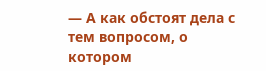— А как обстоят дела с тем вопросом, о котором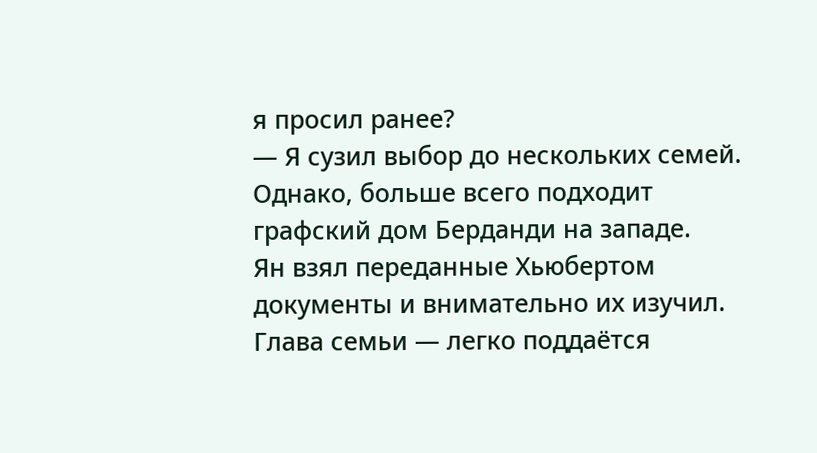я просил ранее?
— Я сузил выбор до нескольких семей. Однако, больше всего подходит графский дом Берданди на западе.
Ян взял переданные Хьюбертом документы и внимательно их изучил.
Глава семьи — легко поддаётся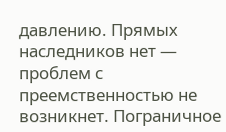давлению. Прямых наследников нет — проблем с преемственностью не возникнет. Пограничное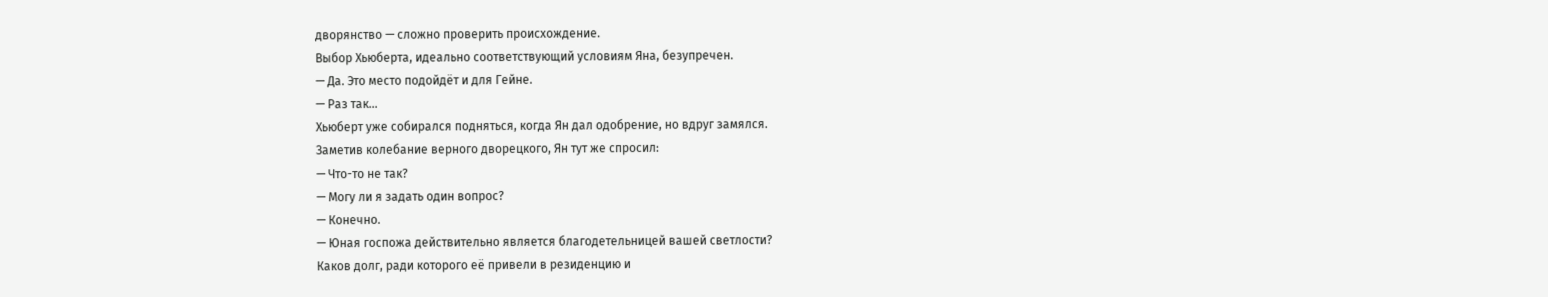дворянство — сложно проверить происхождение.
Выбор Хьюберта, идеально соответствующий условиям Яна, безупречен.
— Да. Это место подойдёт и для Гейне.
— Раз так...
Хьюберт уже собирался подняться, когда Ян дал одобрение, но вдруг замялся.
Заметив колебание верного дворецкого, Ян тут же спросил:
— Что-то не так?
— Могу ли я задать один вопрос?
— Конечно.
— Юная госпожа действительно является благодетельницей вашей светлости?
Каков долг, ради которого её привели в резиденцию и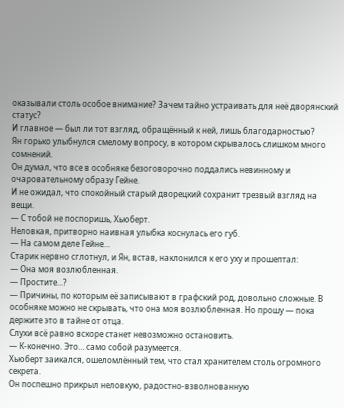оказывали столь особое внимание? Зачем тайно устраивать для неё дворянский статус?
И главное — был ли тот взгляд, обращённый к ней, лишь благодарностью?
Ян горько улыбнулся смелому вопросу, в котором скрывалось слишком много сомнений.
Он думал, что все в особняке безоговорочно поддались невинному и очаровательному образу Гейне.
И не ожидал, что спокойный старый дворецкий сохранит трезвый взгляд на вещи.
— С тобой не поспоришь, Хьюберт.
Неловкая, притворно наивная улыбка коснулась его губ.
— На самом деле Гейне…
Старик нервно сглотнул, и Ян, встав, наклонился к его уху и прошептал:
— Она моя возлюбленная.
— Простите...?
— Причины, по которым её записывают в графский род, довольно сложные. В особняке можно не скрывать, что она моя возлюбленная. Но прошу — пока держите это в тайне от отца.
Слухи всё равно вскоре станет невозможно остановить.
— К-конечно. Это… само собой разумеется.
Хьюберт заикался, ошеломлённый тем, что стал хранителем столь огромного секрета.
Он поспешно прикрыл неловкую, радостно-взволнованную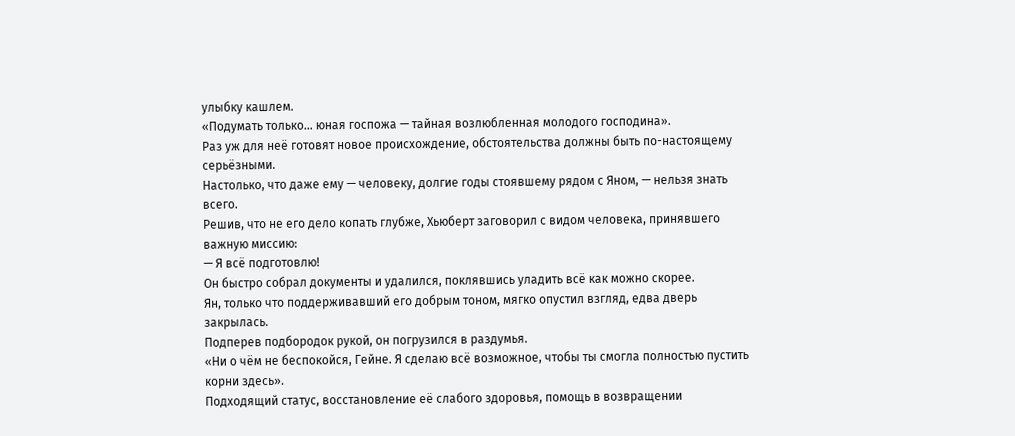улыбку кашлем.
«Подумать только… юная госпожа — тайная возлюбленная молодого господина».
Раз уж для неё готовят новое происхождение, обстоятельства должны быть по-настоящему серьёзными.
Настолько, что даже ему — человеку, долгие годы стоявшему рядом с Яном, — нельзя знать всего.
Решив, что не его дело копать глубже, Хьюберт заговорил с видом человека, принявшего важную миссию:
— Я всё подготовлю!
Он быстро собрал документы и удалился, поклявшись уладить всё как можно скорее.
Ян, только что поддерживавший его добрым тоном, мягко опустил взгляд, едва дверь закрылась.
Подперев подбородок рукой, он погрузился в раздумья.
«Ни о чём не беспокойся, Гейне. Я сделаю всё возможное, чтобы ты смогла полностью пустить корни здесь».
Подходящий статус, восстановление её слабого здоровья, помощь в возвращении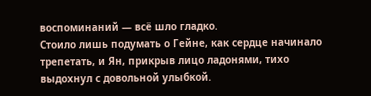воспоминаний — всё шло гладко.
Стоило лишь подумать о Гейне, как сердце начинало трепетать, и Ян, прикрыв лицо ладонями, тихо выдохнул с довольной улыбкой.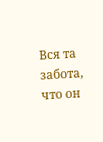Вся та забота, что он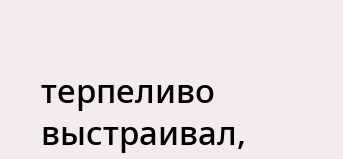терпеливо выстраивал,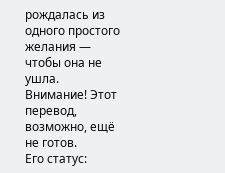рождалась из одного простого желания — чтобы она не ушла.
Внимание! Этот перевод, возможно, ещё не готов.
Его статус: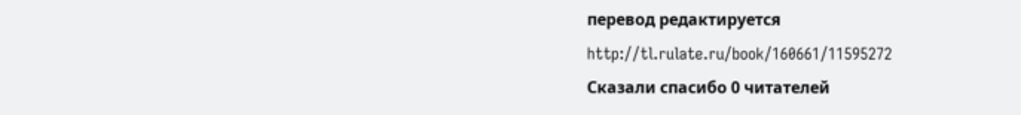перевод редактируется
http://tl.rulate.ru/book/160661/11595272
Сказали спасибо 0 читателей